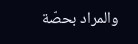والمراد بحصّة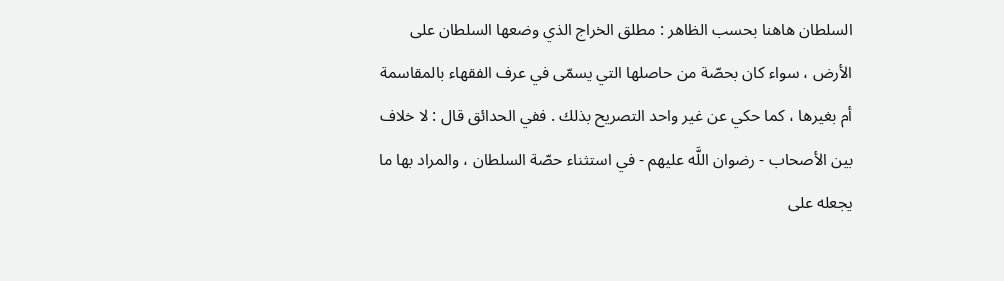السلطان هاهنا بحسب الظاهر : مطلق الخراج الذي وضعها السلطان على الأرض ، سواء كان بحصّة من حاصلها التي يسمّى في عرف الفقهاء بالمقاسمة أم بغيرها ، كما حكي عن غير واحد التصريح بذلك . ففي الحدائق قال : لا خلاف بين الأصحاب - رضوان اللَّه عليهم - في استثناء حصّة السلطان ، والمراد بها ما يجعله على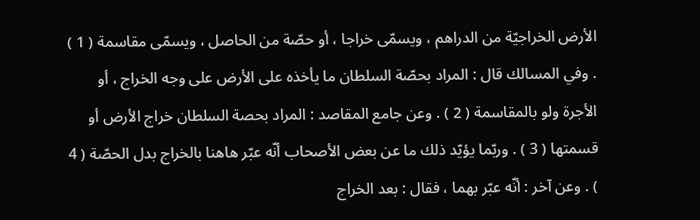الأرض الخراجيّة من الدراهم ، ويسمّى خراجا ، أو حصّة من الحاصل ، ويسمّى مقاسمة ( 1 ) . وفي المسالك قال : المراد بحصّة السلطان ما يأخذه على الأرض على وجه الخراج ، أو الأجرة ولو بالمقاسمة ( 2 ) . وعن جامع المقاصد : المراد بحصة السلطان خراج الأرض أو قسمتها ( 3 ) . وربّما يؤيّد ذلك ما عن بعض الأصحاب أنّه عبّر هاهنا بالخراج بدل الحصّة ( 4 ) . وعن آخر : أنّه عبّر بهما ، فقال : بعد الخراج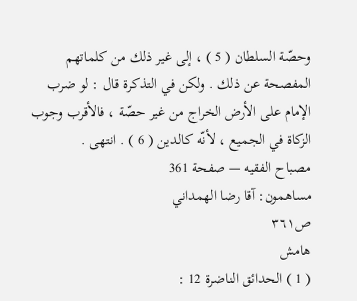وحصّة السلطان ( 5 ) ، إلى غير ذلك من كلماتهم المفصحة عن ذلك . ولكن في التذكرة قال : لو ضرب الإمام على الأرض الخراج من غير حصّة ، فالأقرب وجوب الزكاة في الجميع ، لأنّه كالدين ( 6 ) . انتهى .
مصباح الفقيه — صفحة 361
مساهمون: آقا رضا الهمداني
ص٣٦١
هامش
( 1 ) الحدائق الناضرة 12 :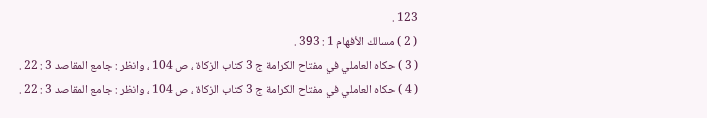123 .
( 2 ) مسالك الأفهام 1 : 393 .
( 3 ) حكاه العاملي في مفتاح الكرامة ج 3 كتاب الزكاة ، ص 104 ، وانظر : جامع المقاصد 3 : 22 .
( 4 ) حكاه العاملي في مفتاح الكرامة ج 3 كتاب الزكاة ، ص 104 ، وانظر : جامع المقاصد 3 : 22 .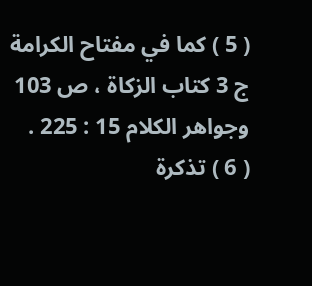( 5 ) كما في مفتاح الكرامة ج 3 كتاب الزكاة ، ص 103 وجواهر الكلام 15 : 225 .
( 6 ) تذكرة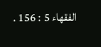الفقهاء 5 : 156 .